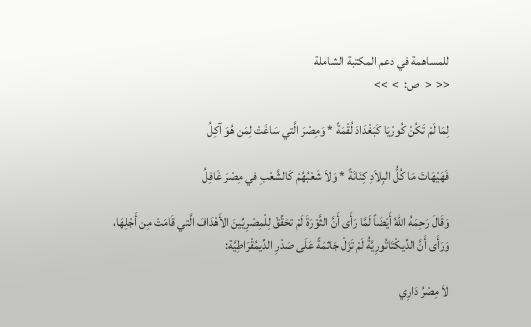للمساهمة في دعم المكتبة الشاملة
<<  <  ص:  >  >>

لِمَا لَمْ تَكُنْ كُورْيَا كَبَغْدَادَ لُقْمَةً * وَمِصْرَ الَّتي سَاغَتْ لِمَن هُوَ آكِلُ

فَهَيْهَاتَ مَا كُلُّ البِلاَدِ كِنَانَةً * وَلاَ شَعْبُهُمْ كَالشَّعْبِ في مِصْرَ غَافِلُ

وَقَالَ رَحِمَهُ اللهُ أَيْضَاً لَمَّا رَأَى أَنَّ الثَّوْرَةَ لَمْ تحَقِّقْ لِلْمِصْرِيِّينَ الأَهْدَافَ الَّتي قَامَتْ مِن أَجْلِهَا، وَرَأَى أَنَّ الدِّيكْتَاتُورِيَّةُ لَمْ تَزَلْ جَاثمَةً عَلَى صَدْرِ الدِّيمُقْرَاطِيَّة:

لاَ مِصْرُ دَارِي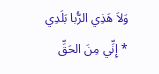وَلاَ هَذِي الرُّبا بَلَدِي * إِنِّي مِنَ الحَقِّ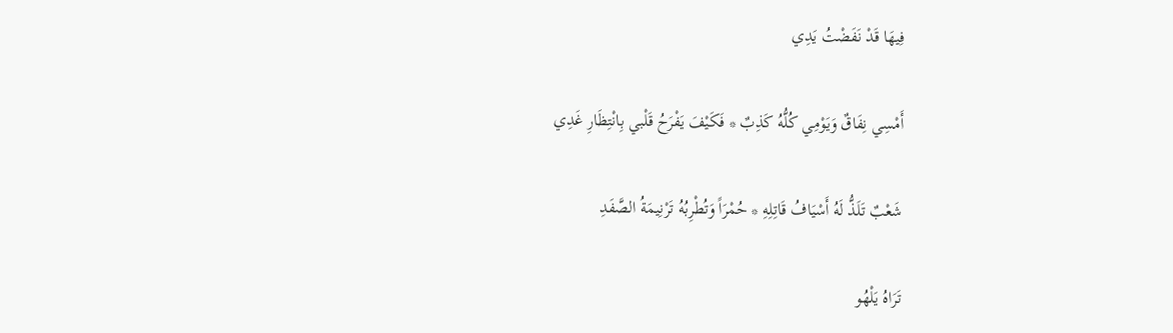فِيهَا قَدْ نَفَضْتُ يَدِي

أَمْسِي نِفَاقٌ وَيَوْمِي كُلُّهُ كَذِبٌ * فَكَيْفَ يَفْرَحُ قَلْبي بِانْتِظَارِ غَدِي

شَعْبٌ تَلَذُّ لَهُ أَسْيَافُ قَاتِلِهِ * حُمْرَاً وَتُطْرِبُهُ تَرْنِيمَةُ الصَّفَدِ

تَرَاهُ يَلْهُو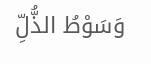وَسَوْطُ الذُّلِّ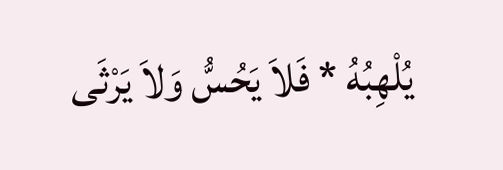يُلْهِبُهُ * فَلاَ يَحُسُّ وَلاَ يَرْثَى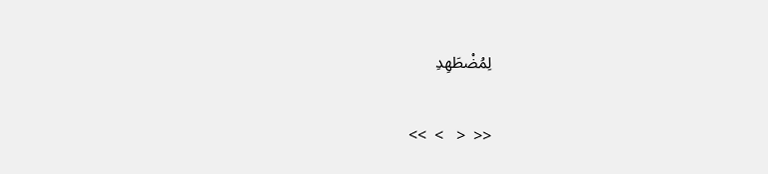لِمُضْطَهِدِ

<<  <   >  >>